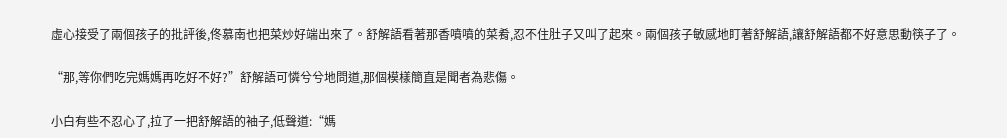虛心接受了兩個孩子的批評後,佟慕南也把菜炒好端出來了。舒解語看著那香噴噴的菜肴,忍不住肚子又叫了起來。兩個孩子敏感地盯著舒解語,讓舒解語都不好意思動筷子了。

“那,等你們吃完媽媽再吃好不好?”舒解語可憐兮兮地問道,那個模樣簡直是聞者為悲傷。

小白有些不忍心了,拉了一把舒解語的袖子,低聲道:“媽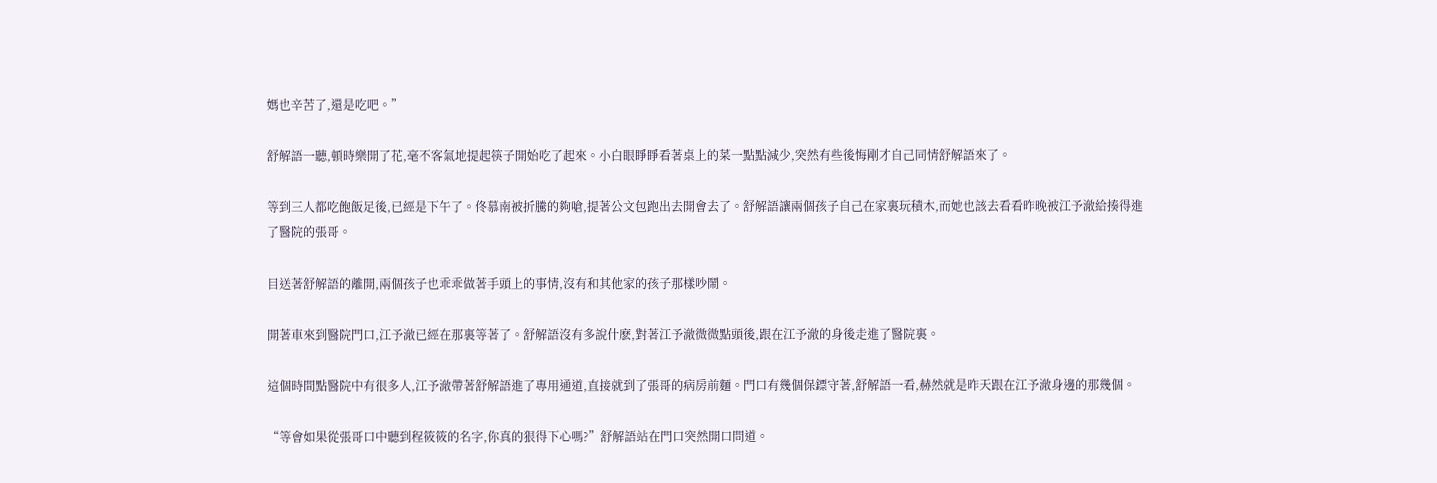媽也辛苦了,還是吃吧。”

舒解語一聽,頓時樂開了花,毫不客氣地提起筷子開始吃了起來。小白眼睜睜看著桌上的菜一點點減少,突然有些後悔剛才自己同情舒解語來了。

等到三人都吃飽飯足後,已經是下午了。佟慕南被折騰的夠嗆,提著公文包跑出去開會去了。舒解語讓兩個孩子自己在家裏玩積木,而她也該去看看昨晚被江予澈給揍得進了醫院的張哥。

目送著舒解語的離開,兩個孩子也乖乖做著手頭上的事情,沒有和其他家的孩子那樣吵鬧。

開著車來到醫院門口,江予澈已經在那裏等著了。舒解語沒有多說什麽,對著江予澈微微點頭後,跟在江予澈的身後走進了醫院裏。

這個時間點醫院中有很多人,江予澈帶著舒解語進了專用通道,直接就到了張哥的病房前麵。門口有幾個保鏢守著,舒解語一看,赫然就是昨天跟在江予澈身邊的那幾個。

“等會如果從張哥口中聽到程筱筱的名字,你真的狠得下心嗎?”舒解語站在門口突然開口問道。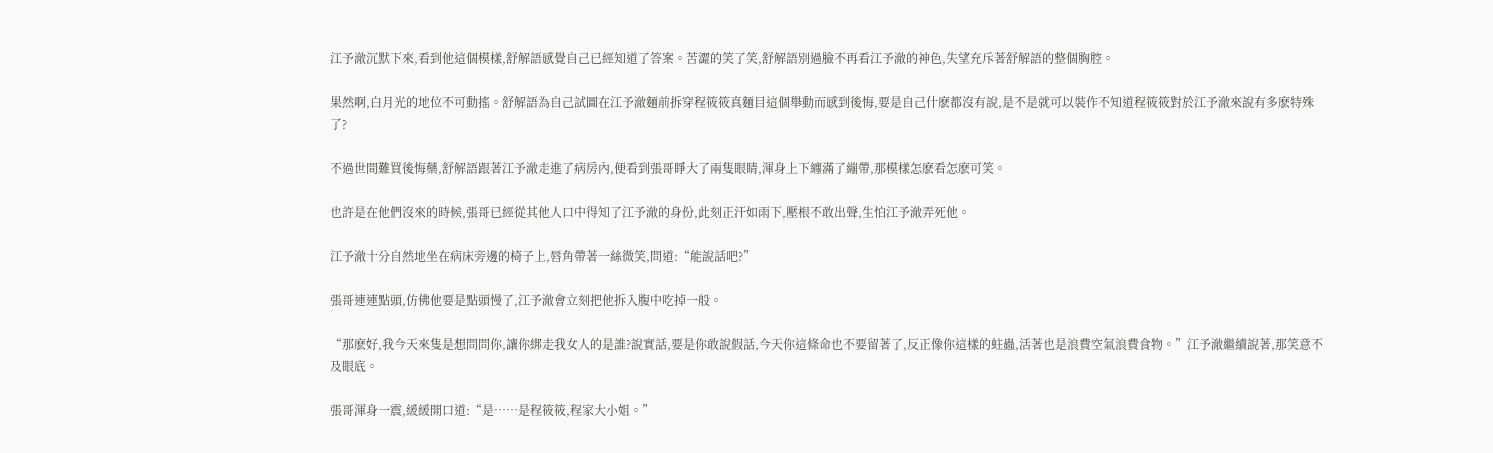江予澈沉默下來,看到他這個模樣,舒解語感覺自己已經知道了答案。苦澀的笑了笑,舒解語別過臉不再看江予澈的神色,失望充斥著舒解語的整個胸腔。

果然啊,白月光的地位不可動搖。舒解語為自己試圖在江予澈麵前拆穿程筱筱真麵目這個舉動而感到後悔,要是自己什麽都沒有說,是不是就可以裝作不知道程筱筱對於江予澈來說有多麽特殊了?

不過世間難買後悔藥,舒解語跟著江予澈走進了病房內,便看到張哥睜大了兩隻眼睛,渾身上下纏滿了繃帶,那模樣怎麽看怎麽可笑。

也許是在他們沒來的時候,張哥已經從其他人口中得知了江予澈的身份,此刻正汗如雨下,壓根不敢出聲,生怕江予澈弄死他。

江予澈十分自然地坐在病床旁邊的椅子上,唇角帶著一絲微笑,問道:“能說話吧?”

張哥連連點頭,仿佛他要是點頭慢了,江予澈會立刻把他拆入腹中吃掉一般。

“那麽好,我今天來隻是想問問你,讓你綁走我女人的是誰?說實話,要是你敢說假話,今天你這條命也不要留著了,反正像你這樣的蛀蟲,活著也是浪費空氣浪費食物。”江予澈繼續說著,那笑意不及眼底。

張哥渾身一震,緩緩開口道:“是……是程筱筱,程家大小姐。”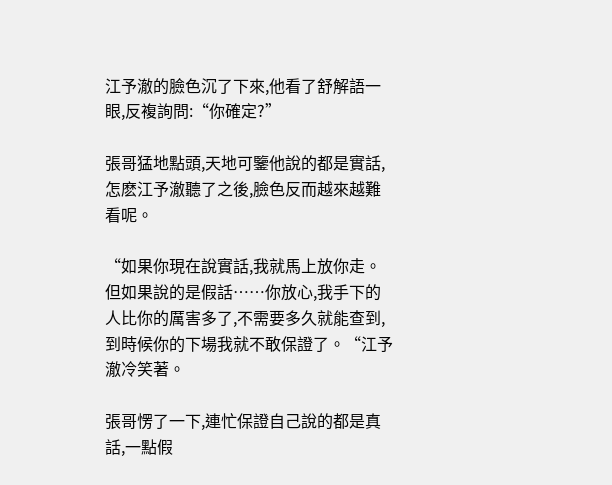江予澈的臉色沉了下來,他看了舒解語一眼,反複詢問:“你確定?”

張哥猛地點頭,天地可鑒他說的都是實話,怎麽江予澈聽了之後,臉色反而越來越難看呢。

“如果你現在說實話,我就馬上放你走。但如果說的是假話……你放心,我手下的人比你的厲害多了,不需要多久就能查到,到時候你的下場我就不敢保證了。“江予澈冷笑著。

張哥愣了一下,連忙保證自己說的都是真話,一點假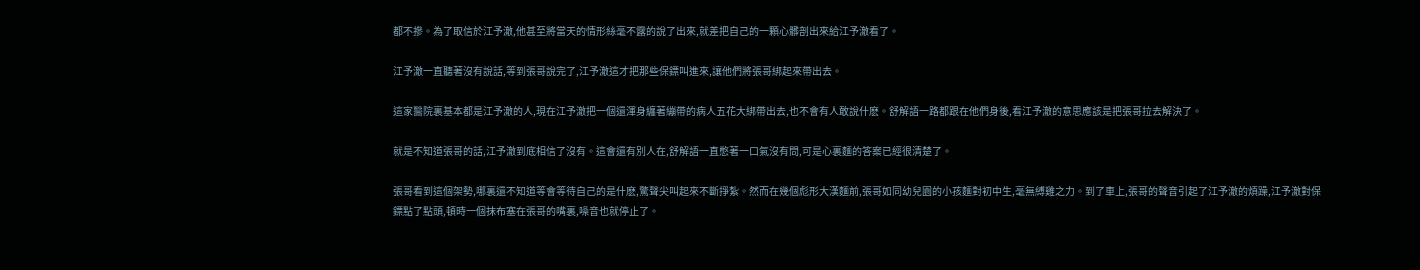都不摻。為了取信於江予澈,他甚至將當天的情形絲毫不露的說了出來,就差把自己的一顆心髒剖出來給江予澈看了。

江予澈一直聽著沒有說話,等到張哥說完了,江予澈這才把那些保鏢叫進來,讓他們將張哥綁起來帶出去。

這家醫院裏基本都是江予澈的人,現在江予澈把一個還渾身纏著繃帶的病人五花大綁帶出去,也不會有人敢說什麽。舒解語一路都跟在他們身後,看江予澈的意思應該是把張哥拉去解決了。

就是不知道張哥的話,江予澈到底相信了沒有。這會還有別人在,舒解語一直憋著一口氣沒有問,可是心裏麵的答案已經很清楚了。

張哥看到這個架勢,哪裏還不知道等會等待自己的是什麽,驚聲尖叫起來不斷掙紮。然而在幾個彪形大漢麵前,張哥如同幼兒園的小孩麵對初中生,毫無縛雞之力。到了車上,張哥的聲音引起了江予澈的煩躁,江予澈對保鏢點了點頭,頓時一個抹布塞在張哥的嘴裏,噪音也就停止了。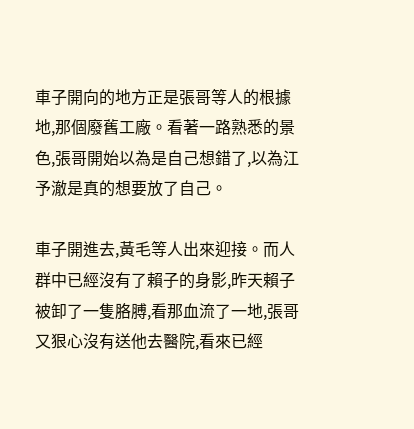車子開向的地方正是張哥等人的根據地,那個廢舊工廠。看著一路熟悉的景色,張哥開始以為是自己想錯了,以為江予澈是真的想要放了自己。

車子開進去,黃毛等人出來迎接。而人群中已經沒有了賴子的身影,昨天賴子被卸了一隻胳膊,看那血流了一地,張哥又狠心沒有送他去醫院,看來已經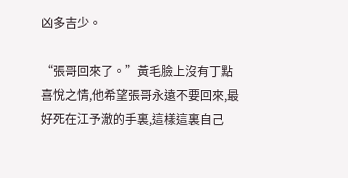凶多吉少。

“張哥回來了。”黃毛臉上沒有丁點喜悅之情,他希望張哥永遠不要回來,最好死在江予澈的手裏,這樣這裏自己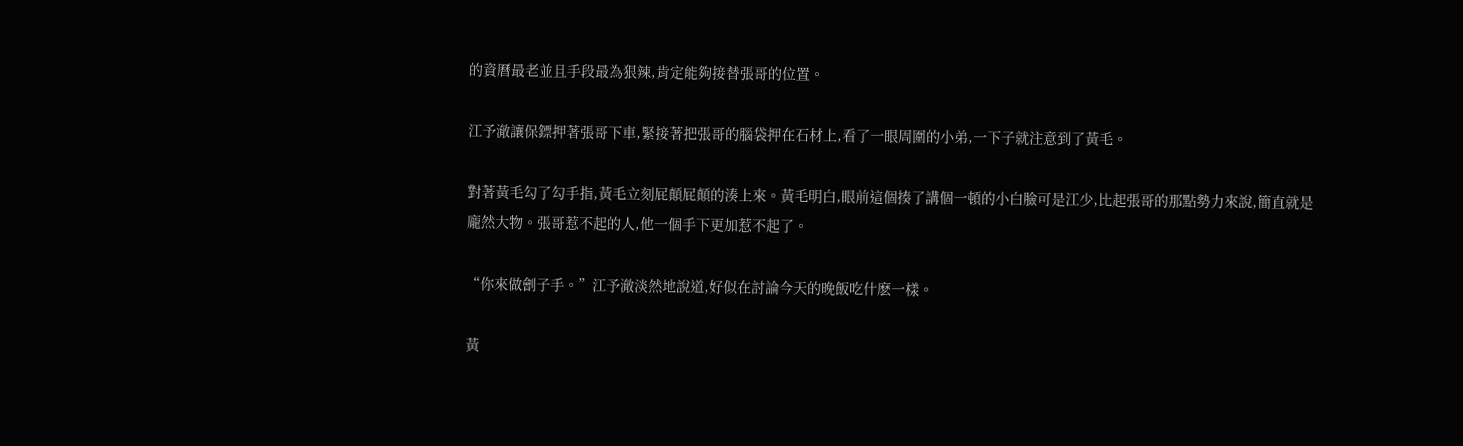的資曆最老並且手段最為狠辣,肯定能夠接替張哥的位置。

江予澈讓保鏢押著張哥下車,緊接著把張哥的腦袋押在石材上,看了一眼周圍的小弟,一下子就注意到了黃毛。

對著黃毛勾了勾手指,黃毛立刻屁顛屁顛的湊上來。黃毛明白,眼前這個揍了講個一頓的小白臉可是江少,比起張哥的那點勢力來說,簡直就是龐然大物。張哥惹不起的人,他一個手下更加惹不起了。

“你來做劊子手。”江予澈淡然地說道,好似在討論今天的晚飯吃什麽一樣。

黃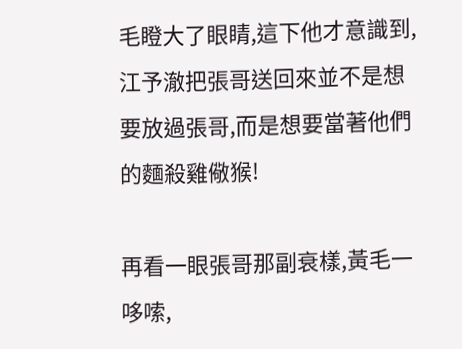毛瞪大了眼睛,這下他才意識到,江予澈把張哥送回來並不是想要放過張哥,而是想要當著他們的麵殺雞儆猴!

再看一眼張哥那副衰樣,黃毛一哆嗦,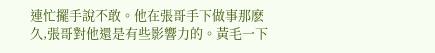連忙擺手說不敢。他在張哥手下做事那麽久,張哥對他還是有些影響力的。黃毛一下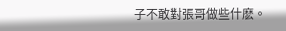子不敢對張哥做些什麽。